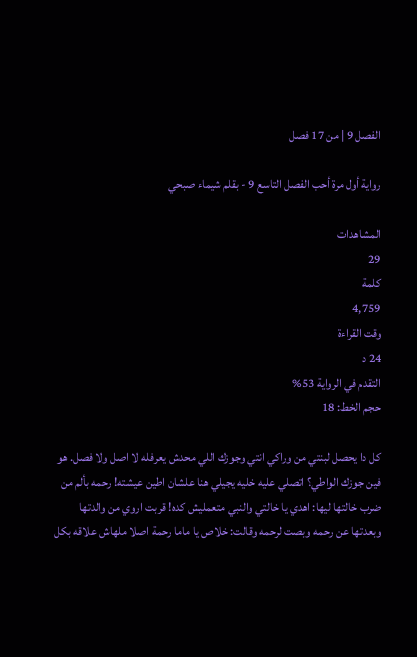الفصل 9 | من 17 فصل

رواية أول مرة أحب الفصل التاسع 9 - بقلم شيماء صبحي

المشاهدات
29
كلمة
4,759
وقت القراءة
24 د
التقدم في الرواية 53%
حجم الخط: 18

كل دا يحصل لبنتي من وراكي انتي وجوزك اللي محدش يعرفله لا اصل ولا فصل. هو فين جوزك الواطي؟ اتصلي عليه خليه يجيلي هنا علشان اطين عيشته! رحمه بألم من ضرب خالتها ليها: اهدي يا خالتي والنبي متعمليش كده! قربت اروي من والدتها وبعدتها عن رحمه وبصت لرحمه وقالت: خلاص يا ماما رحمة اصلا ملهاش علاقه بكل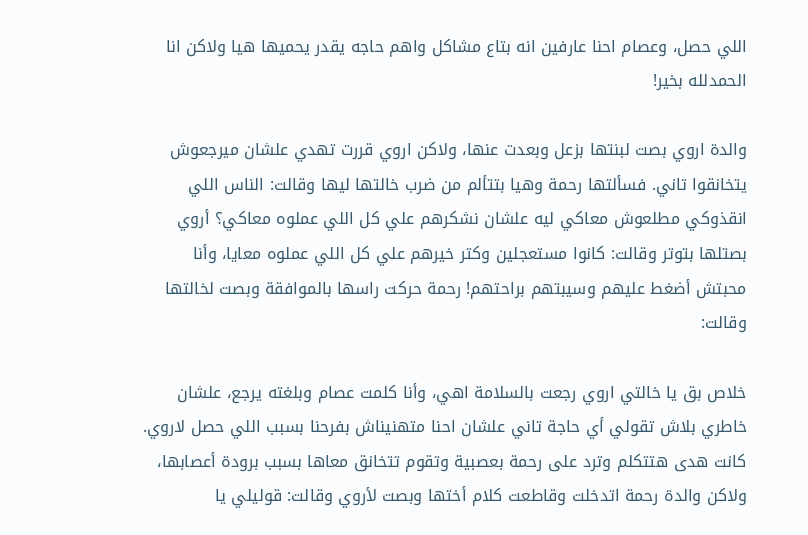اللي حصل، وعصام احنا عارفين انه بتاع مشاكل واهم حاجه يقدر يحميها هيا ولاكن انا الحمدلله بخير!

والدة اروي بصت لبنتها بزعل وبعدت عنها، ولاكن اروي قررت تهدي علشان ميرجعوش يتخانقوا تاني. فسألتها رحمة وهيا بتتألم من ضرب خالتها ليها وقالت: الناس اللي انقذوكي مطلعوش معاكي ليه علشان نشكرهم علي كل اللي عملوه معاكي؟ أروي بصتلها بتوتر وقالت: كانوا مستعجلين وكتر خيرهم علي كل اللي عملوه معايا، وأنا محبتش أضغط عليهم وسيبتهم براحتهم! رحمة حركت راسها بالموافقة وبصت لخالتها وقالت:

خلاص بق يا خالتي اروي رجعت بالسلامة اهي، وأنا كلمت عصام وبلغته يرجع، علشان خاطري بلاش تقولي أي حاجة تاني علشان احنا متهنيناش بفرحنا بسبب اللي حصل لاروي. كانت هدى هتتكلم وترد على رحمة بعصبية وتقوم تتخانق معاها بسبب برودة أعصابها، ولاكن والدة رحمة اتدخلت وقاطعت كلام أختها وبصت لأروي وقالت: قوليلي يا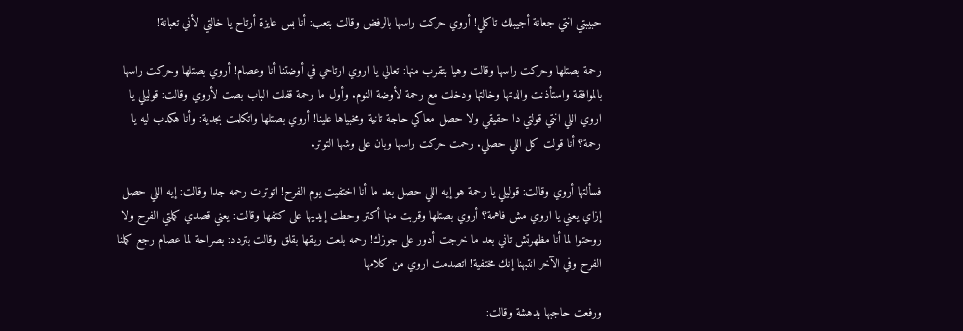حبيبتي انتي جعانة أجيبلك تاكلي! أروي حركت راسها بالرفض وقالت بتعب: أنا بس عايزة أرتاح يا خالتي لأني تعبانة!

رحمة بصتلها وحركت راسها وقالت وهيا بتقرب منها: تعالي يا اروي ارتاحي في أوضتنا أنا وعصام! أروي بصتلها وحركت راسها بالموافقة واستأذنت والدتها وخالتها ودخلت مع رحمة لأوضة النوم. وأول ما رحمة قفلت الباب بصت لأروي وقالت: قوليلي يا اروي اللي انتي قولتي دا حقيقي ولا حصل معاكي حاجة تانية ومخبياها علينا! أروي بصتلها واتكلمت بجدية: وأنا هكدب ليه يا رحمة؟ أنا قولت كل اللي حصلي. رحمت حركت راسها وبان على وشها التوتر.

فسألتها أروي وقالت: قوليلي يا رحمة هو إيه اللي حصل بعد ما أنا اختفيت يوم الفرح! اتوترت رحمه جدا وقالت: إيه اللي حصل إزاي يعني يا اروي مش فاهمة؟ أروي بصتلها وقربت منها أكتر وحطت إيديها على كتفها وقالت: يعني قصدي كملتي الفرح ولا روحتوا لما أنا مظهرتش تاني بعد ما خرجت أدور على جوزك! رحمه بلعت ريقها بقلق وقالت بتردد: بصراحة لما عصام رجع كملنا الفرح وفي الآخر انتبهنا إنك مختفية! اتصدمت اروي من كلامها

ورفعت حاجبها بدهشة وقالت: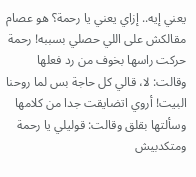يعني إيه.. إزاي يعني يا رحمة؟ هو عصام مقالكش على اللي حصلي بسببه! رحمة حركت راسها بخوف من رد فعلها وقالت: لا، قالي كل حاجة بس لما روحنا البيت! أروي اتضايقت جدا من كلامها وسألتها بقلق وقالت: قوليلي يا رحمة ومتكدبيش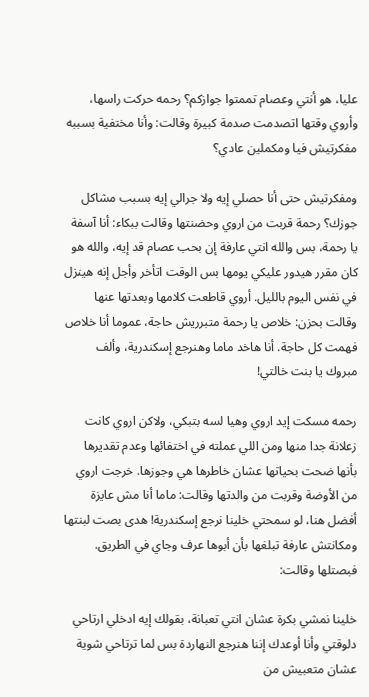عليا، هو أنتي وعصام تممتوا جوازكم؟ رحمه حركت راسها، وأروي وقتها اتصدمت صدمة كبيرة وقالت: وأنا مختفية بسببه مفكرتيش فيا ومكملين عادي؟

ومفكرتيش حتى أنا حصلي إيه ولا جرالي إيه بسبب مشاكل جوزك؟ رحمة قربت من اروي وحضنتها وقالت ببكاء: أنا آسفة يا رحمة، بس والله انتي عارفة إن بحب عصام قد إيه، والله هو كان مقرر هيدور عليكي يومها بس الوقت اتأخر وأجل إنه هينزل في نفس اليوم بالليل. أروي قاطعت كلامها وبعدتها عنها وقالت بحزن: خلاص يا رحمة متبرريش حاجة، عموما أنا خلاص فهمت كل حاجة. أنا هاخد ماما وهنرجع إسكندرية، وألف مبروك يا بنت خالتي!

رحمه مسكت إيد اروي وهيا لسه بتبكي، ولاكن اروي كانت زعلانة جدا منها ومن اللي عملته في اختفائها وعدم تقديرها بأنها ضحت بحياتها عشان خاطرها هي وجوزها. خرجت اروي من الأوضة وقربت من والدتها وقالت: ماما أنا مش عايزة أفضل هنا، لو سمحتي خلينا نرجع إسكندرية! هدى بصت لبنتها ومكانتش عارفة تبلغها بأن أبوها عرف وجاي في الطريق. فبصتلها وقالت:

خلينا نمشي بكرة عشان انتي تعبانة، بقولك إيه ادخلي ارتاحي دلوقتي وأنا أوعدك إننا هنرجع النهاردة بس لما ترتاحي شوية عشان متعبيش من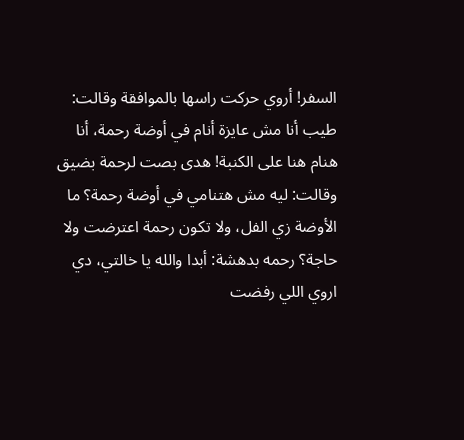السفر! أروي حركت راسها بالموافقة وقالت: طيب أنا مش عايزة أنام في أوضة رحمة، أنا هنام هنا على الكنبة! هدى بصت لرحمة بضيق وقالت: ليه مش هتنامي في أوضة رحمة؟ ما الأوضة زي الفل، ولا تكون رحمة اعترضت ولا حاجة؟ رحمه بدهشة: أبدا والله يا خالتي، دي اروي اللي رفضت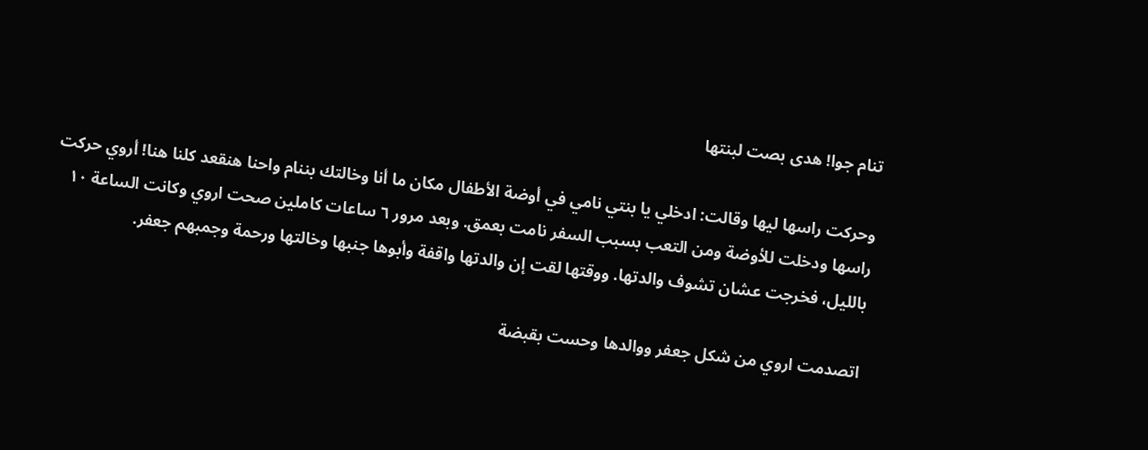تنام جوا! هدى بصت لبنتها

وحركت راسها ليها وقالت: ادخلي يا بنتي نامي في أوضة الأطفال مكان ما أنا وخالتك بننام واحنا هنقعد كلنا هنا! أروي حركت راسها ودخلت للأوضة ومن التعب بسبب السفر نامت بعمق. وبعد مرور ٦ ساعات كاملين صحت اروي وكانت الساعة ١٠ بالليل، فخرجت عشان تشوف والدتها. ووقتها لقت إن والدتها واقفة وأبوها جنبها وخالتها ورحمة وجمبهم جعفر.

اتصدمت اروي من شكل جعفر ووالدها وحست بقبضة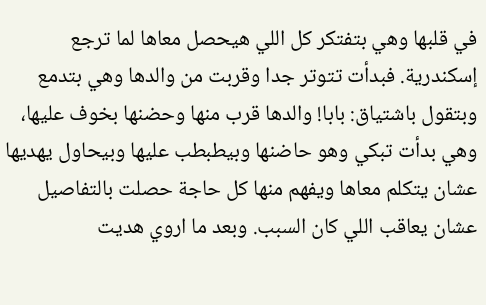في قلبها وهي بتفتكر كل اللي هيحصل معاها لما ترجع إسكندرية. فبدأت تتوتر جدا وقربت من والدها وهي بتدمع وبتقول باشتياق: بابا! والدها قرب منها وحضنها بخوف عليها، وهي بدأت تبكي وهو حاضنها وبيطبطب عليها وبيحاول يهديها عشان يتكلم معاها ويفهم منها كل حاجة حصلت بالتفاصيل عشان يعاقب اللي كان السبب. وبعد ما اروي هديت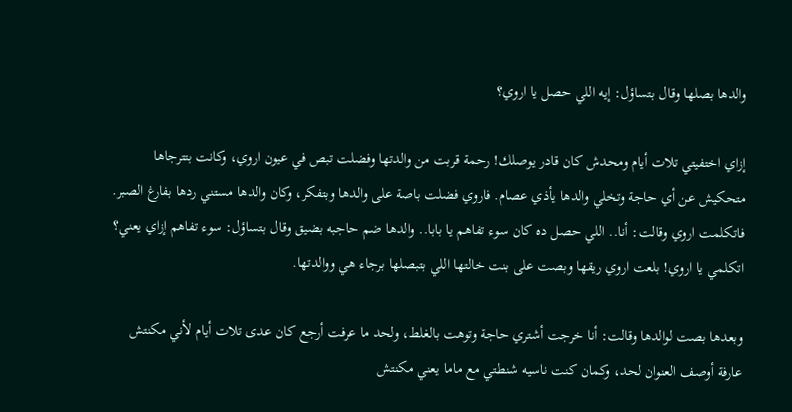والدها بصلها وقال بتساؤل: إيه اللي حصل يا اروي؟

إزاي اختفيتي تلات أيام ومحدش كان قادر يوصلك! رحمة قربت من والدتها وفضلت تبص في عيون اروي، وكانت بتترجاها متحكيش عن أي حاجة وتخلي والدها يأذي عصام. فاروي فضلت باصة على والدها وبتفكر، وكان والدها مستني ردها بفارغ الصبر. فاتكلمت اروي وقالت: أنا.. اللي حصل ده كان سوء تفاهم يا بابا.. والدها ضم حاجبه بضيق وقال بتساؤل: سوء تفاهم إزاي يعني؟ اتكلمي يا اروي! بلعت اروي ريقها وبصت على بنت خالتها اللي بتبصلها برجاء هي ووالدتها.

وبعدها بصت لوالدها وقالت: أنا خرجت أشتري حاجة وتوهت بالغلط، ولحد ما عرفت أرجع كان عدى تلات أيام لأني مكنتش عارفة أوصف العنوان لحد، وكمان كنت ناسيه شنطتي مع ماما يعني مكنتش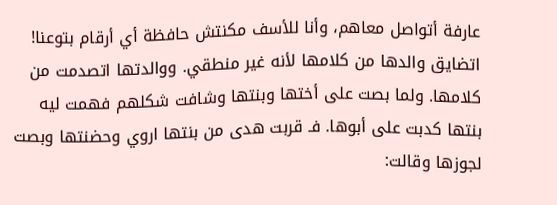عارفة أتواصل معاهم، وأنا للأسف مكنتش حافظة أي أرقام بتوعنا! اتضايق والدها من كلامها لأنه غير منطقي. ووالدتها اتصدمت من كلامها. ولما بصت على أختها وبنتها وشافت شكلهم فهمت ليه بنتها كدبت على أبوها. فـ قربت هدى من بنتها اروي وحضنتها وبصت لجوزها وقالت: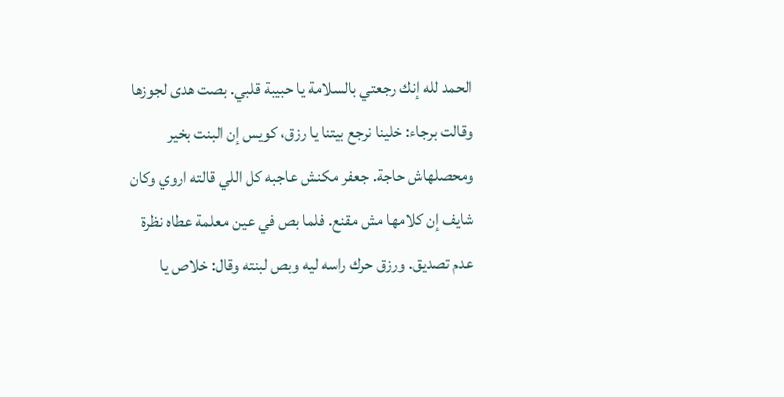الحمد لله إنك رجعتي بالسلامة يا حبيبة قلبي. بصت هدى لجوزها وقالت برجاء: خلينا نرجع بيتنا يا رزق، كويس إن البنت بخير ومحصلهاش حاجة. جعفر مكنش عاجبه كل اللي قالته اروي وكان شايف إن كلامها مش مقنع. فلما بص في عين معلمة عطاه نظرة عدم تصديق. ورزق حرك راسه ليه وبص لبنته وقال: خلاص يا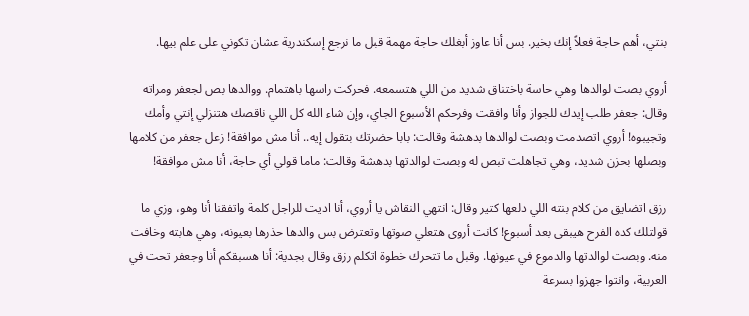بنتي، أهم حاجة فعلاً إنك بخير. بس أنا عاوز أبغلك حاجة مهمة قبل ما نرجع إسكندرية عشان تكوني على علم بيها.

أروي بصت لوالدها وهي حاسة باختناق شديد من اللي هتسمعه. فحركت راسها باهتمام. ووالدها بص لجعفر ومراته وقال: جعفر طلب إيدك للجواز وأنا وافقت وفرحكم الأسبوع الجاي، وإن شاء الله كل اللي ناقصك هتنزلي إنتي وأمك وتجيبوه! أروي اتصدمت وبصت لوالدها بدهشة وقالت: بابا حضرتك بتقول إيه.. أنا مش موافقة! زعل جعفر من كلامها وبصلها بحزن شديد، وهي تجاهلت تبص له وبصت لوالدتها بدهشة وقالت: ماما قولي أي حاجة، أنا مش موافقة!

رزق اتضايق من كلام بنته اللي دلعها كتير وقال: انتهي النقاش يا أروي، أنا اديت للراجل كلمة واتفقنا أنا وهو، وزي ما قولتلك كده الفرح هيبقى بعد أسبوع! كانت أروى هتعلي صوتها وتعترض بس والدها حذرها بعيونه، وهي هابته وخافت منه. وبصت لوالدتها والدموع في عيونها. وقبل ما تتحرك خطوة اتكلم رزق وقال بجدية: أنا هسبقكم أنا وجعفر تحت في العربية، وانتوا جهزوا بسرعة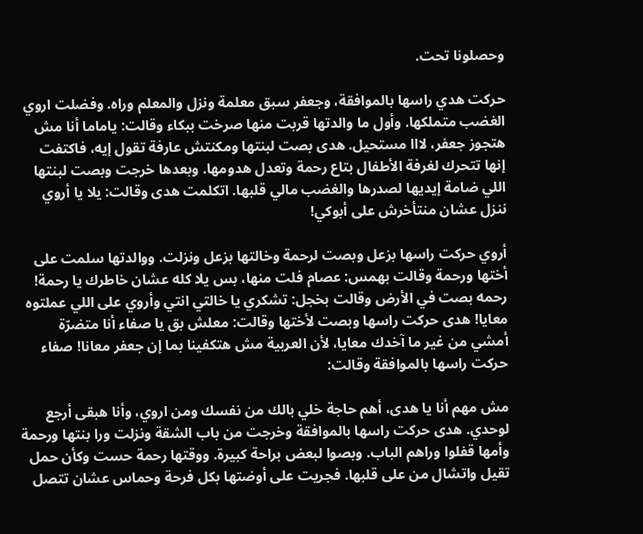وحصلونا تحت.

حركت هدي راسها بالموافقة، وجعفر سبق معلمة ونزل والمعلم وراه. وفضلت اروي الغضب متملكها. وأول ما والدتها قربت منها صرخت ببكاء وقالت: ياماما أنا مش هتجوز جعفر، لااا مستحيل. هدى بصت لبنتها ومكنتش عارفة تقول إيه، فاكتفت إنها تتحرك لغرفة الأطفال بتاع رحمة وتعدل هدومها. وبعدها خرجت وبصت لبنتها اللي ضامة إيديها لصدرها والغضب مالي قلبها. اتكلمت هدى وقالت: يلا يا أروي ننزل عشان منتأخرش على أبوكي!

أروي حركت راسها بزعل وبصت لرحمة وخالتها بزعل ونزلت. ووالدتها سلمت على أختها ورحمة وقالت بهمس: عصام فلت منها، بس يلا كله عشان خاطرك يا رحمة! رحمه بصت في الأرض وقالت بخجل: تشكري يا خالتي انتي وأروي على اللي عملتوه معايا! هدى حركت راسها وبصت لأختها وقالت: معلش بق يا صفاء أنا متضرّة أمشي من غير ما آخدك معايا، لأن العربية مش هتكفينا بما إن جعفر معانا! صفاء حركت راسها بالموافقة وقالت:

مش مهم أنا يا هدى، أهم حاجة خلي بالك من نفسك ومن اروي، وأنا هبقى أرجع لوحدي. هدى حركت راسها بالموافقة وخرجت من باب الشقة ونزلت ورا بنتها ورحمة وأمها قفلوا وراهم الباب. وبصوا لبعض براحة كبيرة. ووقتها رحمة حست وكأن حمل تقيل واتشال من على قلبها. فجريت على أوضتها بكل فرحة وحماس عشان تتصل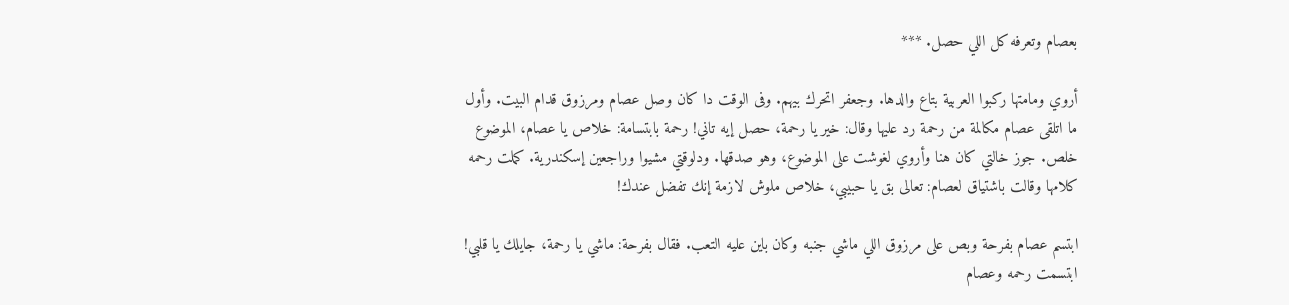بعصام وتعرفه كل اللي حصل. ***

أروي ومامتها ركبوا العربية بتاع والدها. وجعفر اتحرك بيهم. وفى الوقت دا كان وصل عصام ومرزوق قدام البيت. وأول ما اتلقى عصام مكالمة من رحمة رد عليها وقال: خير يا رحمة، حصل إيه تاني! رحمة بابتسامة: خلاص يا عصام، الموضوع خلص. جوز خالتي كان هنا وأروي لغوشت على الموضوع، وهو صدقها. ودلوقتي مشيوا وراجعين إسكندرية. كملت رحمه كلامها وقالت باشتياق لعصام: تعالى بق يا حبيبي، خلاص ملوش لازمة إنك تفضل عندك!

ابتسم عصام بفرحة وبص على مرزوق اللي ماشي جنبه وكان باين عليه التعب. فقال بفرحة: ماشي يا رحمة، جايلك يا قلبي! ابتسمت رحمه وعصام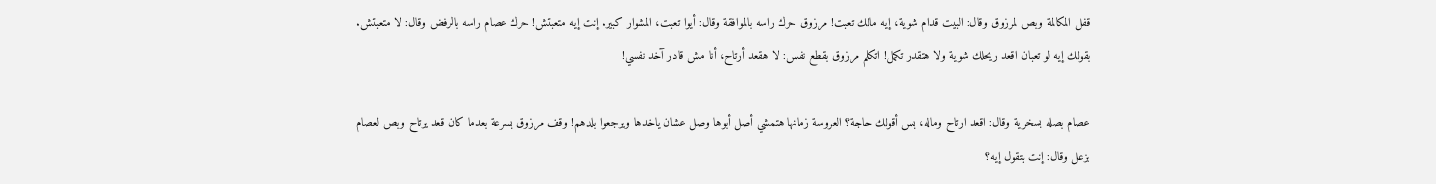قفل المكالمة وبص لمرزوق وقال: البيت قدام شوية، إيه مالك تعبت! مرزوق حرك راسه بالموافقة وقال: أيوا تعبت، المشوار كبير. إنت إيه متعبتش! حرك عصام راسه بالرفض وقال: لا متعبتش. بقولك إيه لو تعبان اقعد ريحلك شوية ولا هتقدر تكمل! اتكلم مرزوق بقطع نفس: لا هقعد أرتاح، أنا مش قادر آخد نفسي!

عصام بصله بسخرية وقال: اقعد ارتاح وماله، بس أقولك حاجة؟ العروسة زمانها هتمشي أصل أبوها وصل عشان ياخدها ويرجعوا بلدهم! وقف مرزوق بسرعة بعدما كان قعد يرتاح وبص لعصام بزعل وقال: إنت بتقول إيه؟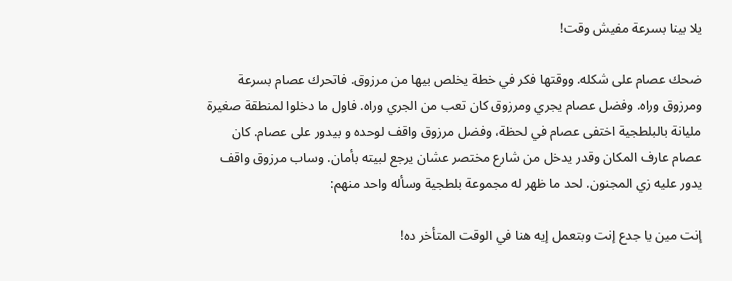يلا بينا بسرعة مفيش وقت!

ضحك عصام على شكله. ووقتها فكر في خطة يخلص بيها من مرزوق. فاتحرك عصام بسرعة ومرزوق وراه. وفضل عصام يجري ومرزوق كان تعب من الجري وراه. فاول ما دخلوا لمنطقة صغيرة مليانة بالبلطجية اختفى عصام في لحظة، وفضل مرزوق واقف لوحده و بيدور على عصام. كان عصام عارف المكان وقدر يدخل من شارع مختصر عشان يرجع لبيته بأمان. وساب مرزوق واقف يدور عليه زي المجنون. لحد ما ظهر له مجموعة بلطجية وسأله واحد منهم:

إنت مين يا جدع إنت وبتعمل إيه هنا في الوقت المتأخر ده!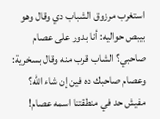استغرب مرزوق الشباب دي وقال وهو بيبص حواليه: أنا بدور على عصام صاحبي؟ الشاب قرب منه وقال بسخرية: وعصام صاحبك ده فين إن شاء الله؟ مفيش حد في منطقتنا اسمه عصام!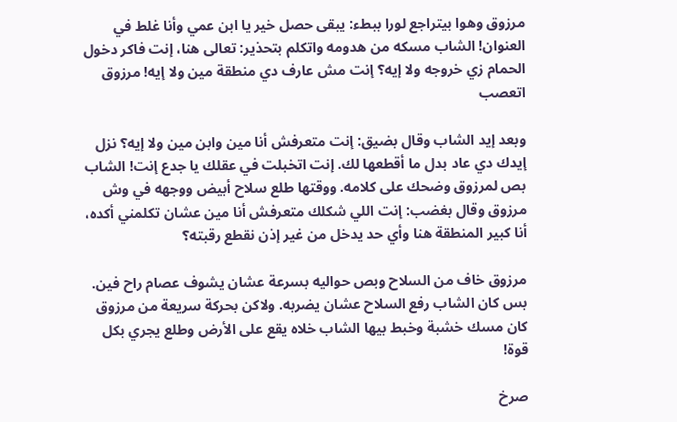مرزوق وهوا بيتراجع لورا ببطء: يبقى حصل خير يا ابن عمي وأنا غلط في العنوان! الشاب مسكه من هدومه واتكلم بتحذير: تعالى هنا، إنت فاكر دخول الحمام زي خروجه ولا إيه؟ إنت مش عارف دي منطقة مين ولا إيه! مرزوق اتعصب

وبعد إيد الشاب وقال بضيق: إنت متعرفش أنا مين وابن مين ولا إيه؟ نزل إيدك دي عاد بدل ما أقطعها لك. إنت اتخبلت في عقلك يا جدع إنت! الشاب بص لمرزوق وضحك على كلامه. ووقتها طلع سلاح أبيض ووجهه في وش مرزوق وقال بغضب: إنت اللي شكلك متعرفش أنا مين عشان تكلمني أكده، أنا كبير المنطقة هنا وأي حد يدخل من غير إذن نقطع رقبته؟

مرزوق خاف من السلاح وبص حواليه بسرعة عشان يشوف عصام راح فين. بس كان الشاب رفع السلاح عشان يضربه. ولاكن بحركة سريعة من مرزوق كان مسك خشبة وخبط بيها الشاب خلاه يقع على الأرض وطلع يجري بكل قوة!

صرخ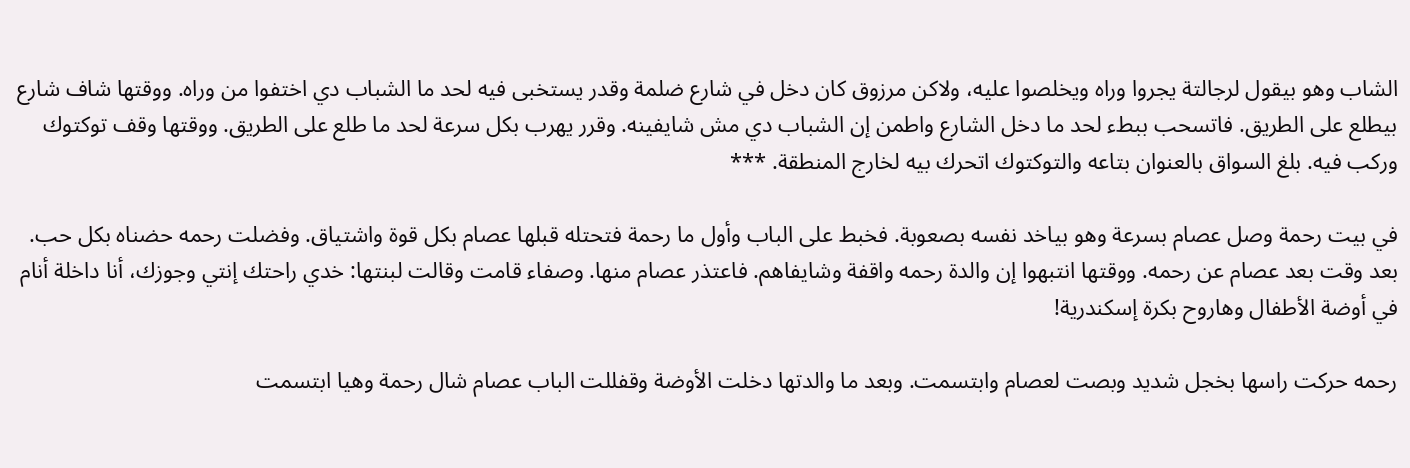الشاب وهو بيقول لرجالتة يجروا وراه ويخلصوا عليه، ولاكن مرزوق كان دخل في شارع ضلمة وقدر يستخبى فيه لحد ما الشباب دي اختفوا من وراه. ووقتها شاف شارع بيطلع على الطريق. فاتسحب ببطء لحد ما دخل الشارع واطمن إن الشباب دي مش شايفينه. وقرر يهرب بكل سرعة لحد ما طلع على الطريق. ووقتها وقف توكتوك وركب فيه. بلغ السواق بالعنوان بتاعه والتوكتوك اتحرك بيه لخارج المنطقة. ***

في بيت رحمة وصل عصام بسرعة وهو بياخد نفسه بصعوبة. فخبط على الباب وأول ما رحمة فتحتله قبلها عصام بكل قوة واشتياق. وفضلت رحمه حضناه بكل حب. بعد وقت بعد عصام عن رحمه. ووقتها انتبهوا إن والدة رحمه واقفة وشايفاهم. فاعتذر عصام منها. وصفاء قامت وقالت لبنتها: خدي راحتك إنتي وجوزك، أنا داخلة أنام في أوضة الأطفال وهاروح بكرة إسكندرية!

رحمه حركت راسها بخجل شديد وبصت لعصام وابتسمت. وبعد ما والدتها دخلت الأوضة وقفللت الباب عصام شال رحمة وهيا ابتسمت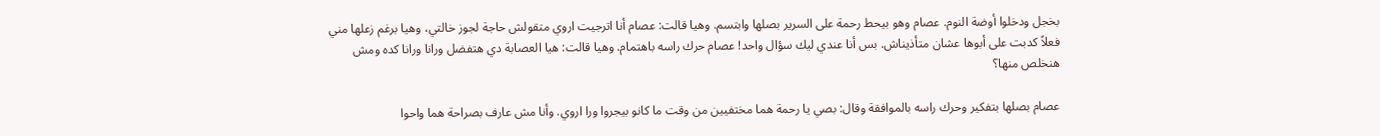بخجل ودخلوا أوضة النوم. عصام وهو بيحط رحمة على السرير بصلها وابتسم. وهيا قالت: عصام أنا اترجيت اروي متقولش حاجة لجوز خالتي، وهيا برغم زعلها مني فعلاً كدبت على أبوها عشان متأذيناش. بس أنا عندي ليك سؤال واحد! عصام حرك راسه باهتمام. وهيا قالت: هيا العصابة دي هتفضل ورانا ورانا كده ومش هنخلص منها؟

عصام بصلها بتفكير وحرك راسه بالموافقة وقال: بصي يا رحمة هما مختفيين من وقت ما كانو بيجروا ورا اروي. وأنا مش عارف بصراحة هما واحوا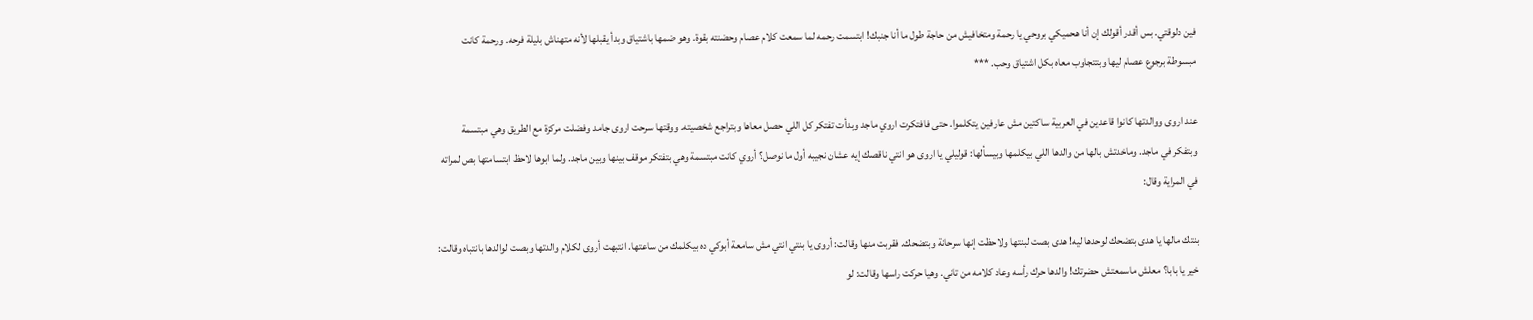فين دلوقتي. بس أقدر أقولك إن أنا هحميكي بروحي يا رحمة ومتخافيش من حاجة طول ما أنا جنبك! ابتسمت رحمه لما سمعت كلام عصام وحضنته بقوة. وهو ضمها باشتياق وبدأ يقبلها لأنه متهناش بليلة فرحه. ورحمة كانت مبسوطة برجوع عصام ليها وبتتجاوب معاه بكل اشتياق وحب. ***

عند اروى ووالدتها كانوا قاعدين في العربية ساكتين مش عارفين يتكلموا. حتى فافتكرت اروي ماجد وبدأت تفتكر كل اللي حصل معاها وبتراجع شخصيته. ووقتها سرحت اروى جامد وفضلت مركزة مع الطريق وهي مبتسمة وبتفكر في ماجد. وماخدتش بالها من والدها اللي بيكلمها وبيسألها: قوليلي يا اروى هو انتي ناقصك إيه عشان نجيبه أول ما نوصل؟ أروي كانت مبتسمة وهي بتفتكر موقف بينها وبين ماجد. ولما ابوها لاحظ ابتسامتها بص لمراته في المراية وقال:

بنتك مالها يا هدى بتضحك لوحدها ليه! هدى بصت لبنتها ولاحظت إنها سرحانة وبتضحك. فقربت منها وقالت: أروى يا بنتي انتي مش سامعة أبوكي ده بيكلمك من ساعتها. انتبهت أروى لكلام والدتها وبصت لوالدها بانتباه وقالت: خير يا بابا؟ معلش ماسمعتش حضرتك! والدها حرك رأسه وعاد كلامه من تاني. وهيا حركت راسها وقالت: لو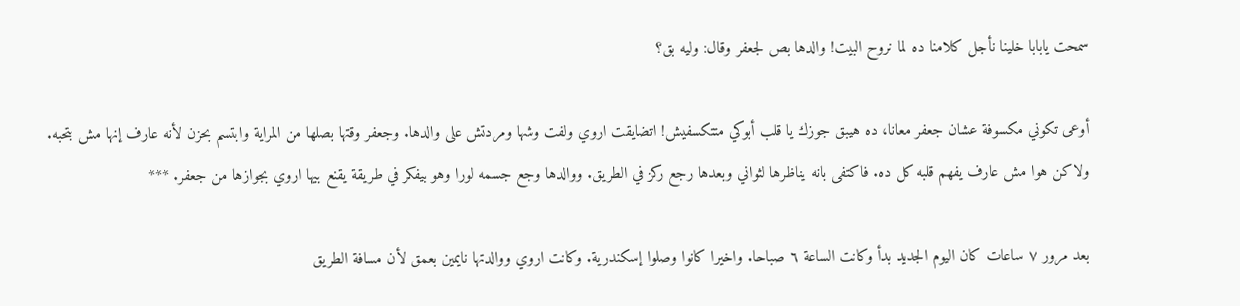سمحت يابابا خلينا نأجل كلامنا ده لما نروح البيت! والدها بص لجعفر وقال: وليه بق؟

أوعى تكوني مكسوفة عشان جعفر معانا، ده هيبق جوزك يا قلب أبوكي متتكسفيش! اتضايقت اروي ولفت وشها ومردتش على والدها. وجعفر وقتها بصلها من المراية وابتسم بحزن لأنه عارف إنها مش بتحبه. ولاكن هوا مش عارف يفهم قلبه كل ده. فاكتفى بانه يناظرها لثواني وبعدها رجع ركز في الطريق. ووالدها وجع جسمه لورا وهو بيفكر في طريقة يقنع بيها اروي بجوازها من جعفر. ***

بعد مرور ٧ ساعات كان اليوم الجديد بدأ وكانت الساعة ٦ صباحا. واخيرا كانوا وصلوا إسكندرية. وكانت اروي ووالدتها نايمين بعمق لأن مسافة الطريق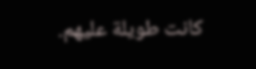كانت طويلة عليهم.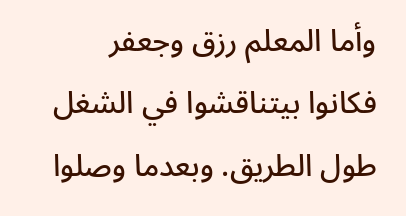وأما المعلم رزق وجعفر فكانوا بيتناقشوا في الشغل طول الطريق. وبعدما وصلوا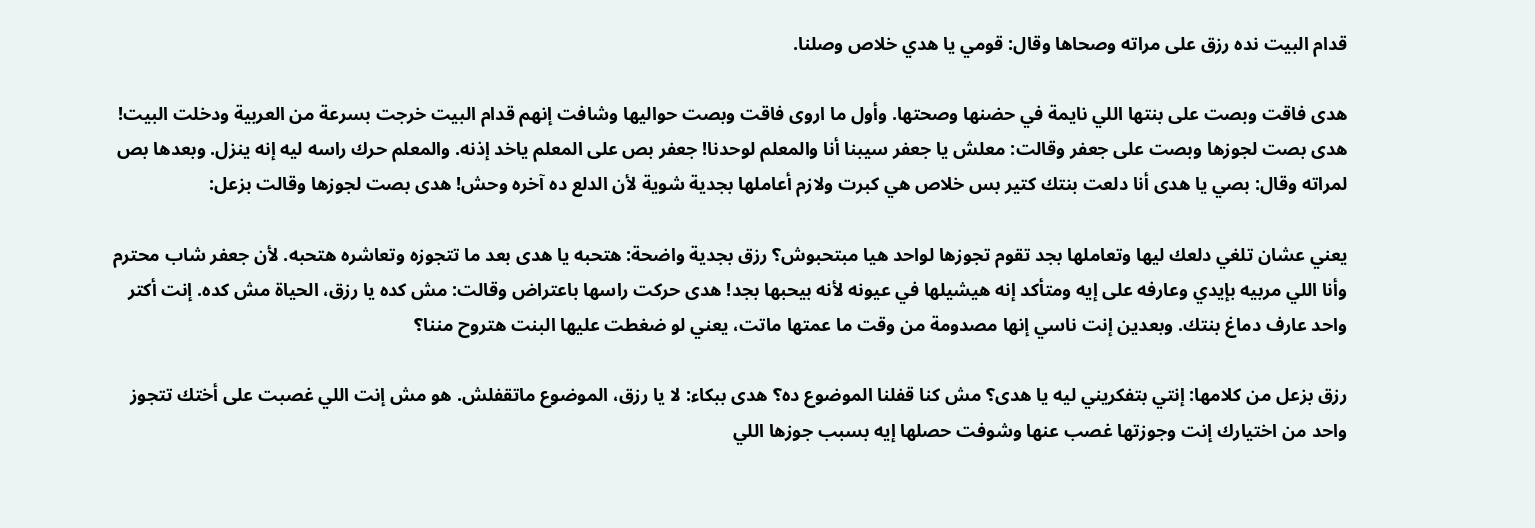قدام البيت نده رزق على مراته وصحاها وقال: قومي يا هدي خلاص وصلنا.

هدى فاقت وبصت على بنتها اللي نايمة في حضنها وصحتها. وأول ما اروى فاقت وبصت حواليها وشافت إنهم قدام البيت خرجت بسرعة من العربية ودخلت البيت! هدى بصت لجوزها وبصت على جعفر وقالت: معلش يا جعفر سيبنا أنا والمعلم لوحدنا! جعفر بص على المعلم ياخد إذنه. والمعلم حرك راسه ليه إنه ينزل. وبعدها بص لمراته وقال: بصي يا هدى أنا دلعت بنتك كتير بس خلاص هي كبرت ولازم أعاملها بجدية شوية لأن الدلع ده آخره وحش! هدى بصت لجوزها وقالت بزعل:

يعني عشان تلغي دلعك ليها وتعاملها بجد تقوم تجوزها لواحد هيا مبتحبوش؟ رزق بجدية واضحة: هتحبه يا هدى بعد ما تتجوزه وتعاشره هتحبه. لأن جعفر شاب محترم وأنا اللي مربيه بإيدي وعارفه على إيه ومتأكد إنه هيشيلها في عيونه لأنه بيحبها بجد! هدى حركت راسها باعتراض وقالت: مش كده يا رزق، الحياة مش كده. إنت أكتر واحد عارف دماغ بنتك. وبعدين إنت ناسي إنها مصدومة من وقت ما عمتها ماتت، يعني لو ضغطت عليها البنت هتروح مننا؟

رزق بزعل من كلامها: إنتي بتفكريني ليه يا هدى؟ مش كنا قفلنا الموضوع ده؟ هدى ببكاء: لا يا رزق، الموضوع ماتقفلش. هو مش إنت اللي غصبت على أختك تتجوز واحد من اختيارك إنت وجوزتها غصب عنها وشوفت حصلها إيه بسبب جوزها اللي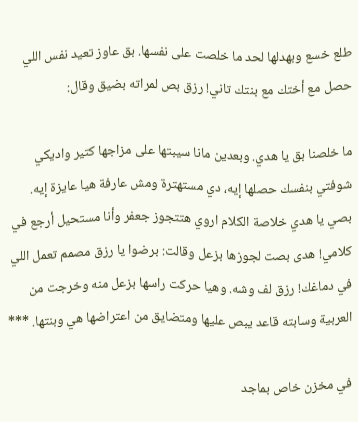طلع خسع وبهدلها لحد ما خلصت على نفسها. بق عاوز تعيد نفس اللي حصل مع أختك مع بنتك تاني! رزق بص لمراته بضيق وقال:

ما خلصنا بق يا هدي. وبعدين مانا سيبتها على مزاجها كتير واديكي شوفتي بنفسك حصلها إيه، دي مستهترة ومش عارفة هيا عايزة إيه. بصي يا هدي خلاصة الكلام اروي هتتجوز جعفر وأنا مستحيل أرجع في كلامي! هدى بصت لجوزها بزعل وقالت: برضوا يا رزق مصمم تعمل اللي في دماغك! رزق لف وشه. وهيا حركت راسها بزعل منه وخرجت من العربية وسابته قاعد يبص عليها ومتضايق من اعتراضها هي وبنتها. ***

في مخزن خاص بماجد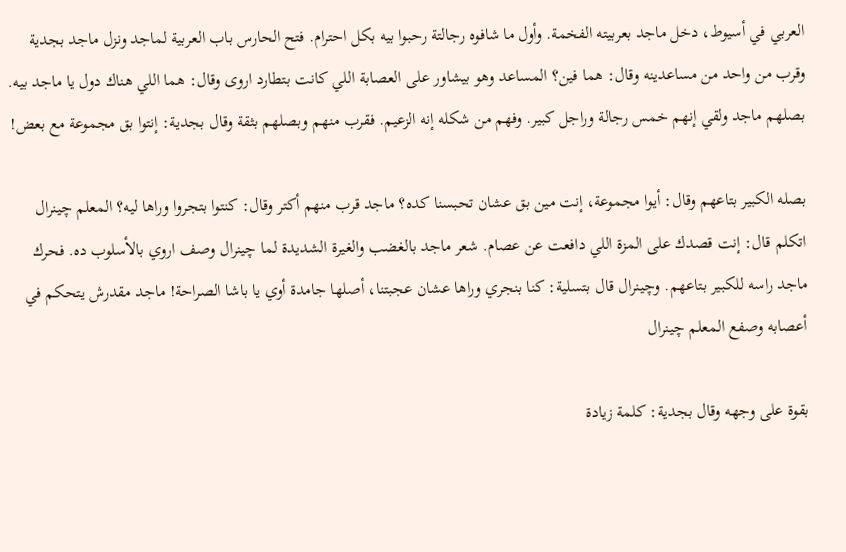العربي في أسيوط، دخل ماجد بعربيته الفخمة. وأول ما شافوه رجالتة رحبوا بيه بكل احترام. فتح الحارس باب العربية لماجد ونزل ماجد بجدية وقرب من واحد من مساعدينه وقال: هما فين؟ المساعد وهو بيشاور على العصابة اللي كانت بتطارد اروى وقال: هما اللي هناك دول يا ماجد بيه. بصلهم ماجد ولقي إنهم خمس رجالة وراجل كبير. وفهم من شكله إنه الزعيم. فقرب منهم وبصلهم بثقة وقال بجدية: إنتوا بق مجموعة مع بعض!

بصله الكبير بتاعهم وقال: أيوا مجموعة، إنت مين بق عشان تحبسنا كده؟ ماجد قرب منهم أكتر وقال: كنتوا بتجروا وراها ليه؟ المعلم چينرال اتكلم قال: إنت قصدك على المزة اللي دافعت عن عصام. شعر ماجد بالغضب والغيرة الشديدة لما چينرال وصف اروي بالأسلوب ده. فحرك ماجد راسه للكبير بتاعهم. وچينرال قال بتسلية: كنا بنجري وراها عشان عجبتنا، أصلها جامدة أوي يا باشا الصراحة! ماجد مقدرش يتحكم في أعصابه وصفع المعلم چينرال

بقوة على وجهه وقال بجدية: كلمة زيادة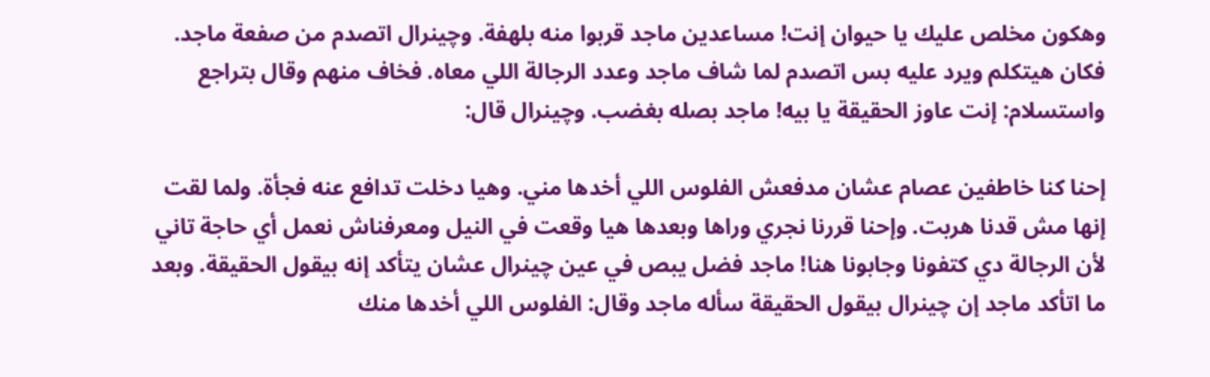وهكون مخلص عليك يا حيوان إنت! مساعدين ماجد قربوا منه بلهفة. وچينرال اتصدم من صفعة ماجد. فكان هيتكلم ويرد عليه بس اتصدم لما شاف ماجد وعدد الرجالة اللي معاه. فخاف منهم وقال بتراجع واستسلام: إنت عاوز الحقيقة يا بيه! ماجد بصله بغضب. وچينرال قال:

إحنا كنا خاطفين عصام عشان مدفعش الفلوس اللي أخدها مني. وهيا دخلت تدافع عنه فجأة. ولما لقت إنها مش قدنا هربت. وإحنا قررنا نجري وراها وبعدها هيا وقعت في النيل ومعرفناش نعمل أي حاجة تاني لأن الرجالة دي كتفونا وجابونا هنا! ماجد فضل يبص في عين چينرال عشان يتأكد إنه بيقول الحقيقة. وبعد ما اتأكد ماجد إن چينرال بيقول الحقيقة سأله ماجد وقال: الفلوس اللي أخدها منك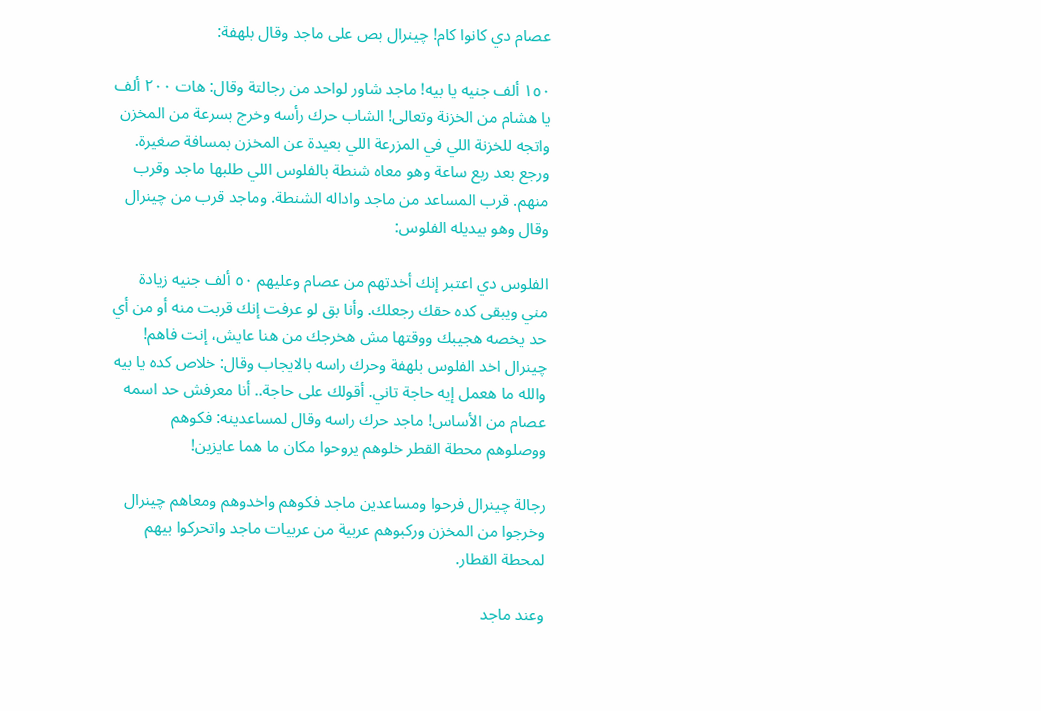عصام دي كانوا كام! چينرال بص على ماجد وقال بلهفة:

١٥٠ ألف جنيه يا بيه! ماجد شاور لواحد من رجالتة وقال: هات ٢٠٠ ألف يا هشام من الخزنة وتعالى! الشاب حرك رأسه وخرج بسرعة من المخزن واتجه للخزنة اللي في المزرعة اللي بعيدة عن المخزن بمسافة صغيرة. ورجع بعد ربع ساعة وهو معاه شنطة بالفلوس اللي طلبها ماجد وقرب منهم. قرب المساعد من ماجد واداله الشنطة. وماجد قرب من چينرال وقال وهو بيديله الفلوس:

الفلوس دي اعتبر إنك أخدتهم من عصام وعليهم ٥٠ ألف جنيه زيادة مني ويبقى كده حقك رجعلك. وأنا بق لو عرفت إنك قربت منه أو من أي حد يخصه هجيبك ووقتها مش هخرجك من هنا عايش، إنت فاهم! چينرال اخد الفلوس بلهفة وحرك راسه بالايجاب وقال: خلاص كده يا بيه والله ما هعمل إيه حاجة تاني. أقولك على حاجة.. أنا معرفش حد اسمه عصام من الأساس! ماجد حرك راسه وقال لمساعدينه: فكوهم ووصلوهم محطة القطر خلوهم يروحوا مكان ما هما عايزين!

رجالة چينرال فرحوا ومساعدين ماجد فكوهم واخدوهم ومعاهم چينرال وخرجوا من المخزن وركبوهم عربية من عربيات ماجد واتحركوا بيهم لمحطة القطار.

وعند ماجد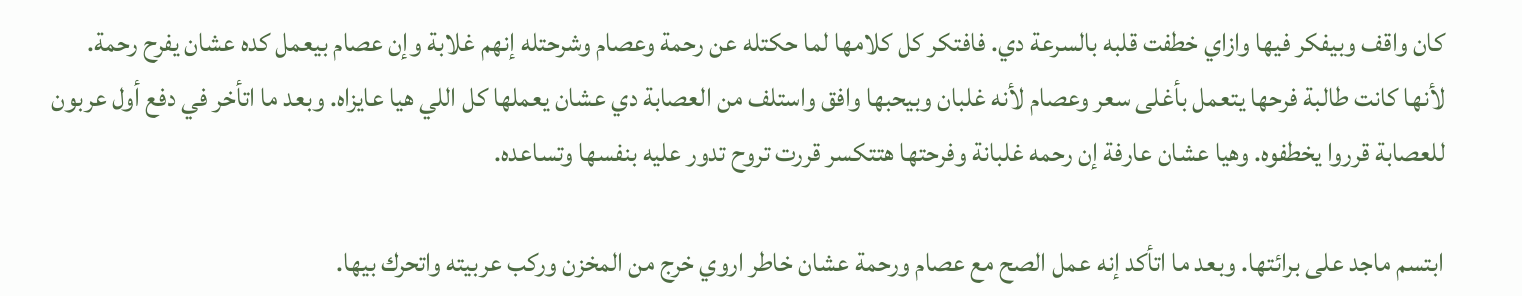كان واقف وبيفكر فيها وازاي خطفت قلبه بالسرعة دي. فافتكر كل كلامها لما حكتله عن رحمة وعصام وشرحتله إنهم غلابة وإن عصام بيعمل كده عشان يفرح رحمة. لأنها كانت طالبة فرحها يتعمل بأغلى سعر وعصام لأنه غلبان وبيحبها وافق واستلف من العصابة دي عشان يعملها كل اللي هيا عايزاه. وبعد ما اتأخر في دفع أول عربون للعصابة قرروا يخطفوه. وهيا عشان عارفة إن رحمه غلبانة وفرحتها هتتكسر قررت تروح تدور عليه بنفسها وتساعده.

ابتسم ماجد على برائتها. وبعد ما اتأكد إنه عمل الصح مع عصام ورحمة عشان خاطر اروي خرج من المخزن وركب عربيته واتحرك بيها.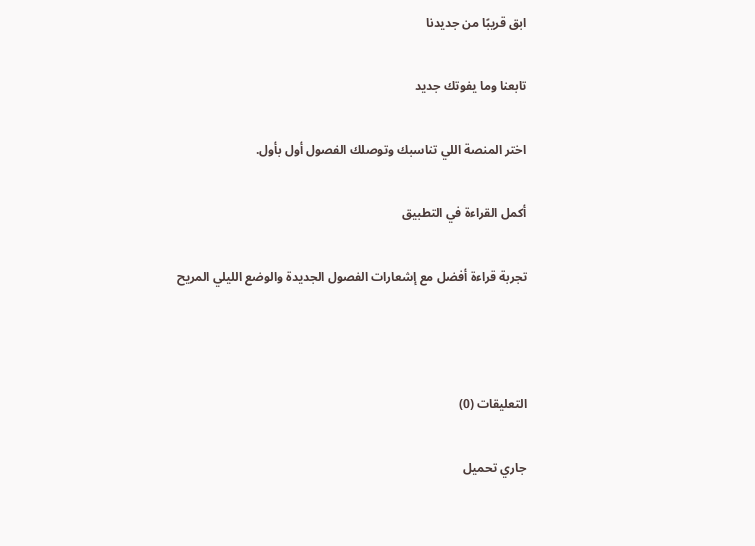ابق قريبًا من جديدنا

تابعنا وما يفوتك جديد

اختر المنصة اللي تناسبك وتوصلك الفصول أول بأول.

أكمل القراءة في التطبيق

تجربة قراءة أفضل مع إشعارات الفصول الجديدة والوضع الليلي المريح



التعليقات (0)

جاري تحميل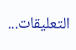التعليقات...